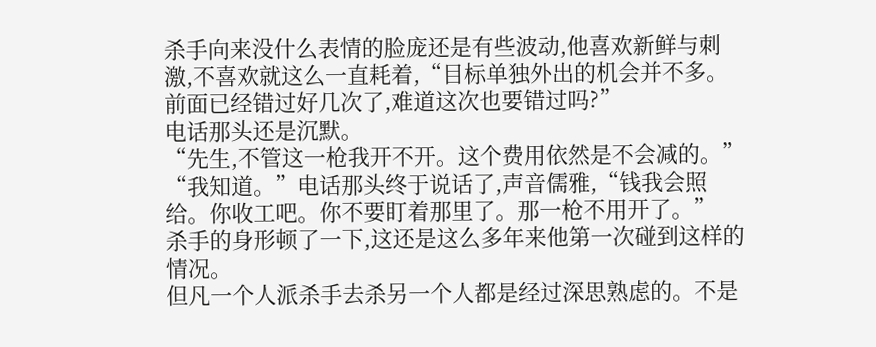杀手向来没什么表情的脸庞还是有些波动,他喜欢新鲜与刺激,不喜欢就这么一直耗着,“目标单独外出的机会并不多。前面已经错过好几次了,难道这次也要错过吗?”
电话那头还是沉默。
“先生,不管这一枪我开不开。这个费用依然是不会减的。”
“我知道。”电话那头终于说话了,声音儒雅,“钱我会照给。你收工吧。你不要盯着那里了。那一枪不用开了。”
杀手的身形顿了一下,这还是这么多年来他第一次碰到这样的情况。
但凡一个人派杀手去杀另一个人都是经过深思熟虑的。不是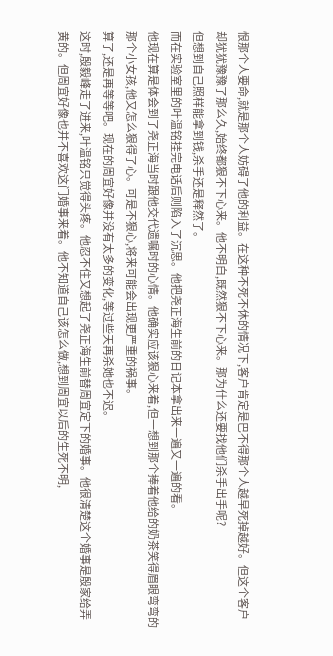恨那个人要命,就是那个人妨碍了他的利益。在这种不死不休的情况下,客户肯定是巴不得那个人越早死掉越好。但这个客户却犹犹豫豫了那么久,始终都狠不下心来。他不明白,既然狠不下心来。那为什么还要找他们杀手出手呢?
但想到自己照样能拿到钱,杀手还是释然了。
而在实验室里的叶温铭挂完电话后则陷入了沉思。他把尧正海生前的日记本拿出来一遍又一遍的看。
他现在算是体会到了尧正海当时跟他交代遗嘱时的心情。他确实应该狠心来着,但一想到那个捧着他给的奶茶笑得眉眼弯弯的那个小女孩,他又怎么狠得了心。可是不狠心,将来可能会出现更严重的祸事。
算了,还是再等等吧。现在的周宜好像并没有太多的变化,等过些天再杀她也不迟。
这时,殷毅峰走了进来,叶温铭只觉得头疼。他忍不住又想起了尧正海生前替周宜定下的婚事。他很清楚这个婚事是殷家给弄黄的。但周宜好像也并不喜欢这门婚事来着。他不知道自己该怎么做,想到周宜以后的生死不明,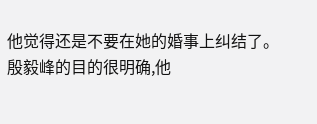他觉得还是不要在她的婚事上纠结了。
殷毅峰的目的很明确,他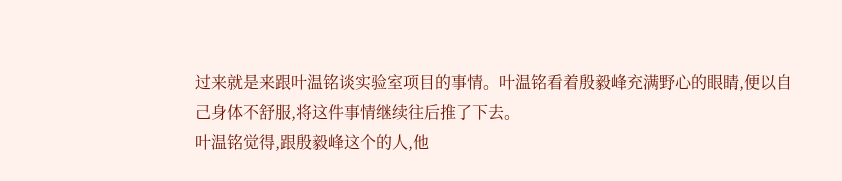过来就是来跟叶温铭谈实验室项目的事情。叶温铭看着殷毅峰充满野心的眼睛,便以自己身体不舒服,将这件事情继续往后推了下去。
叶温铭觉得,跟殷毅峰这个的人,他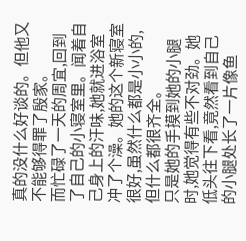真的没什么好谈的。但他又不能够得罪了殷家。
而忙碌了一天的周宜,回到了自己的小寝室里。闻着自己身上的汗味,她就进浴室冲了个澡。她的这个新寝室很好,虽然什么都是小小的,但什么都很齐全。
只是她的手摸到她的小腿时,她觉得有些不对劲。她低头往下看,竟然看到自己的小腿处长了一片像鱼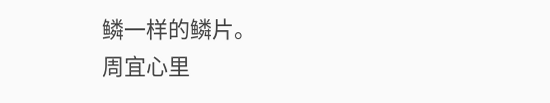鳞一样的鳞片。
周宜心里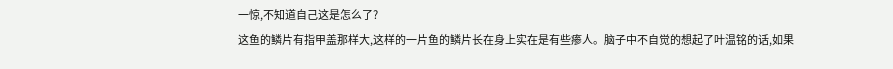一惊,不知道自己这是怎么了?
这鱼的鳞片有指甲盖那样大,这样的一片鱼的鳞片长在身上实在是有些瘆人。脑子中不自觉的想起了叶温铭的话,如果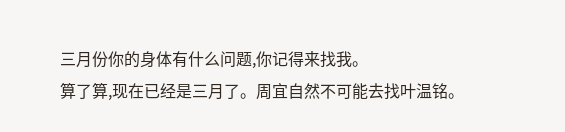三月份你的身体有什么问题,你记得来找我。
算了算,现在已经是三月了。周宜自然不可能去找叶温铭。